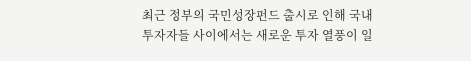최근 정부의 국민성장펀드 출시로 인해 국내 투자자들 사이에서는 새로운 투자 열풍이 일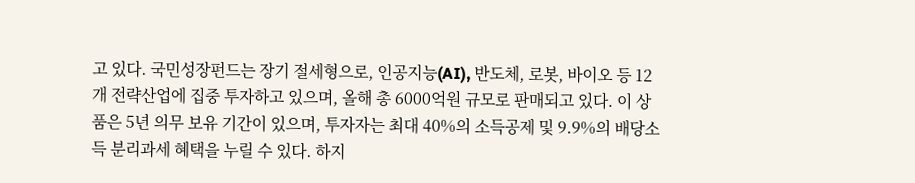고 있다. 국민성장펀드는 장기 절세형으로, 인공지능(AI), 반도체, 로봇, 바이오 등 12개 전략산업에 집중 투자하고 있으며, 올해 총 6000억원 규모로 판매되고 있다. 이 상품은 5년 의무 보유 기간이 있으며, 투자자는 최대 40%의 소득공제 및 9.9%의 배당소득 분리과세 혜택을 누릴 수 있다. 하지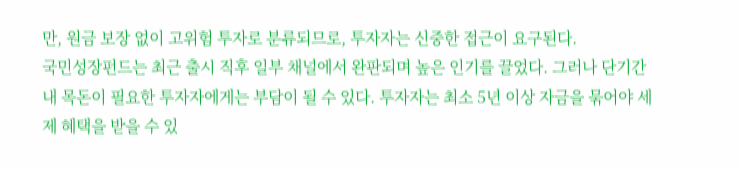만, 원금 보장 없이 고위험 투자로 분류되므로, 투자자는 신중한 접근이 요구된다.
국민성장펀드는 최근 출시 직후 일부 채널에서 완판되며 높은 인기를 끌었다. 그러나 단기간 내 목돈이 필요한 투자자에게는 부담이 될 수 있다. 투자자는 최소 5년 이상 자금을 묶어야 세제 혜택을 받을 수 있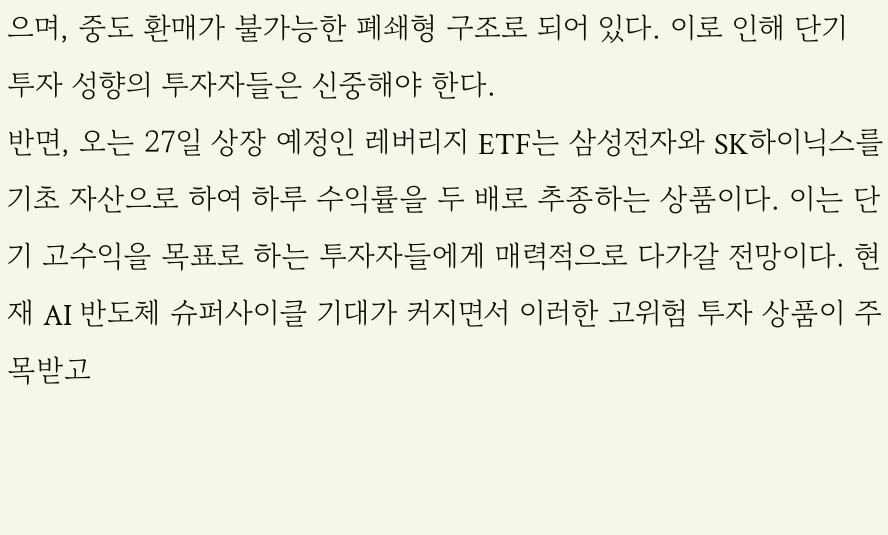으며, 중도 환매가 불가능한 폐쇄형 구조로 되어 있다. 이로 인해 단기 투자 성향의 투자자들은 신중해야 한다.
반면, 오는 27일 상장 예정인 레버리지 ETF는 삼성전자와 SK하이닉스를 기초 자산으로 하여 하루 수익률을 두 배로 추종하는 상품이다. 이는 단기 고수익을 목표로 하는 투자자들에게 매력적으로 다가갈 전망이다. 현재 AI 반도체 슈퍼사이클 기대가 커지면서 이러한 고위험 투자 상품이 주목받고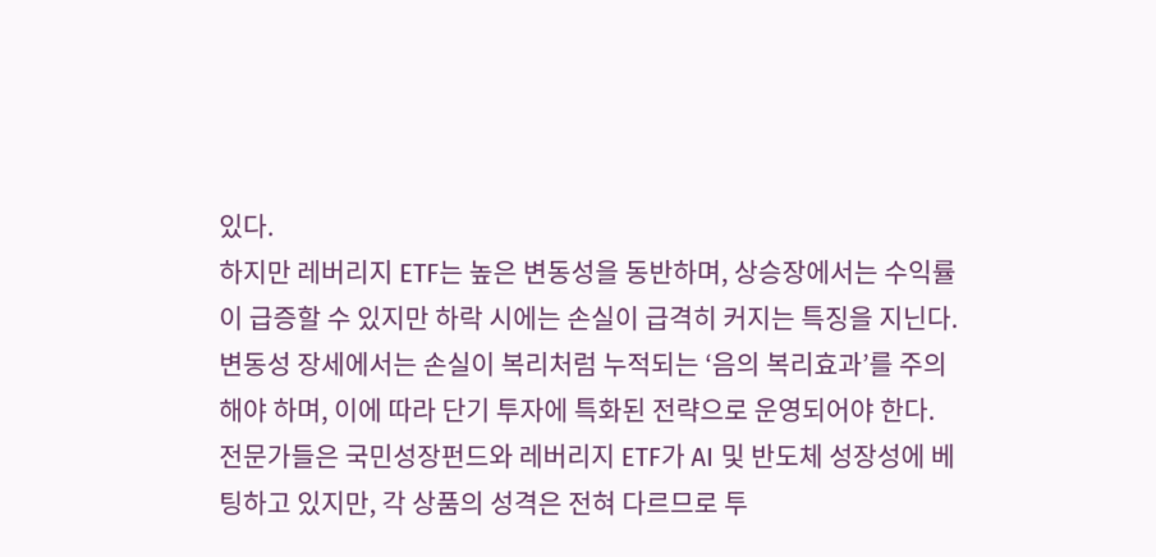있다.
하지만 레버리지 ETF는 높은 변동성을 동반하며, 상승장에서는 수익률이 급증할 수 있지만 하락 시에는 손실이 급격히 커지는 특징을 지닌다. 변동성 장세에서는 손실이 복리처럼 누적되는 ‘음의 복리효과’를 주의해야 하며, 이에 따라 단기 투자에 특화된 전략으로 운영되어야 한다.
전문가들은 국민성장펀드와 레버리지 ETF가 AI 및 반도체 성장성에 베팅하고 있지만, 각 상품의 성격은 전혀 다르므로 투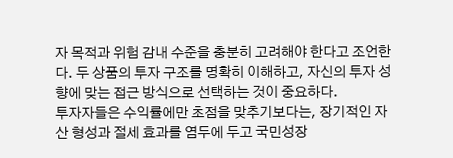자 목적과 위험 감내 수준을 충분히 고려해야 한다고 조언한다. 두 상품의 투자 구조를 명확히 이해하고, 자신의 투자 성향에 맞는 접근 방식으로 선택하는 것이 중요하다.
투자자들은 수익률에만 초점을 맞추기보다는, 장기적인 자산 형성과 절세 효과를 염두에 두고 국민성장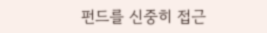펀드를 신중히 접근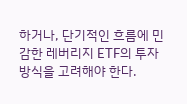하거나, 단기적인 흐름에 민감한 레버리지 ETF의 투자 방식을 고려해야 한다.